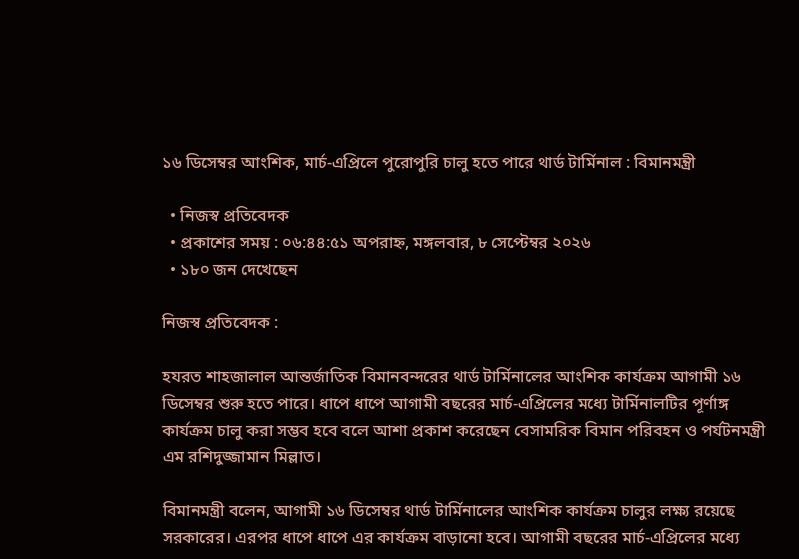১৬ ডিসেম্বর আংশিক, মার্চ-এপ্রিলে পুরোপুরি চালু হতে পারে থার্ড টার্মিনাল : বিমানমন্ত্রী

  • নিজস্ব প্রতিবেদক
  • প্রকাশের সময় : ০৬:৪৪:৫১ অপরাহ্ন, মঙ্গলবার, ৮ সেপ্টেম্বর ২০২৬
  • ১৮০ জন দেখেছেন

নিজস্ব প্রতিবেদক :

হযরত শাহজালাল আন্তর্জাতিক বিমানবন্দরের থার্ড টার্মিনালের আংশিক কার্যক্রম আগামী ১৬ ডিসেম্বর শুরু হতে পারে। ধাপে ধাপে আগামী বছরের মার্চ-এপ্রিলের মধ্যে টার্মিনালটির পূর্ণাঙ্গ কার্যক্রম চালু করা সম্ভব হবে বলে আশা প্রকাশ করেছেন বেসামরিক বিমান পরিবহন ও পর্যটনমন্ত্রী এম রশিদুজ্জামান মিল্লাত।

বিমানমন্ত্রী বলেন, আগামী ১৬ ডিসেম্বর থার্ড টার্মিনালের আংশিক কার্যক্রম চালুর লক্ষ্য রয়েছে সরকারের। এরপর ধাপে ধাপে এর কার্যক্রম বাড়ানো হবে। আগামী বছরের মার্চ-এপ্রিলের মধ্যে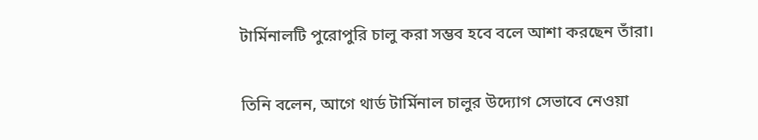টার্মিনালটি পুরোপুরি চালু করা সম্ভব হবে বলে আশা করছেন তাঁরা।

তিনি বলেন, আগে থার্ড টার্মিনাল চালুর উদ্যোগ সেভাবে নেওয়া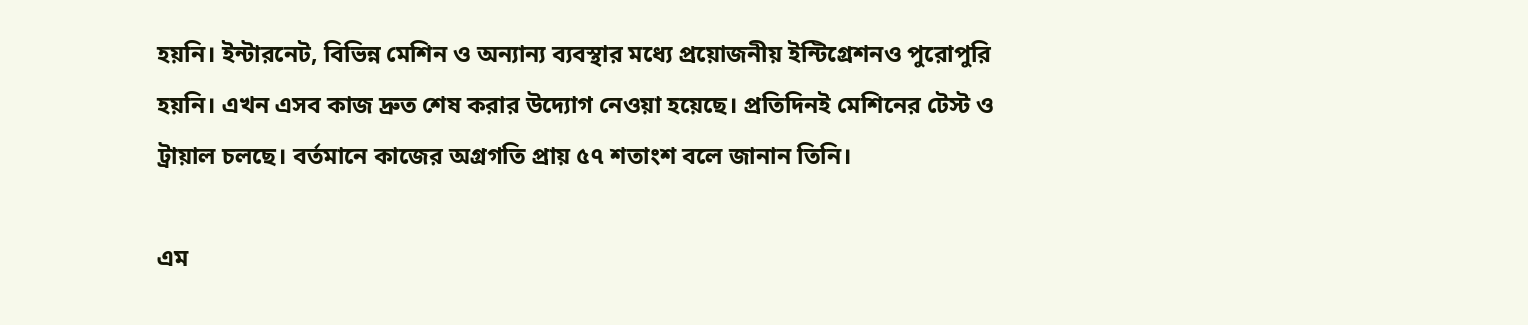হয়নি। ইন্টারনেট, বিভিন্ন মেশিন ও অন্যান্য ব্যবস্থার মধ্যে প্রয়োজনীয় ইন্টিগ্রেশনও পুরোপুরি হয়নি। এখন এসব কাজ দ্রুত শেষ করার উদ্যোগ নেওয়া হয়েছে। প্রতিদিনই মেশিনের টেস্ট ও ট্রায়াল চলছে। বর্তমানে কাজের অগ্রগতি প্রায় ৫৭ শতাংশ বলে জানান তিনি।

এম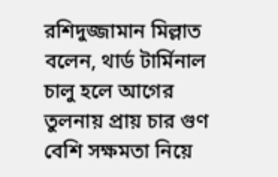রশিদুজ্জামান মিল্লাত বলেন, থার্ড টার্মিনাল চালু হলে আগের তুলনায় প্রায় চার গুণ বেশি সক্ষমতা নিয়ে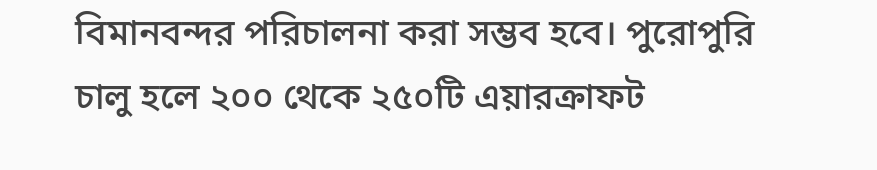বিমানবন্দর পরিচালনা করা সম্ভব হবে। পুরোপুরি চালু হলে ২০০ থেকে ২৫০টি এয়ারক্রাফট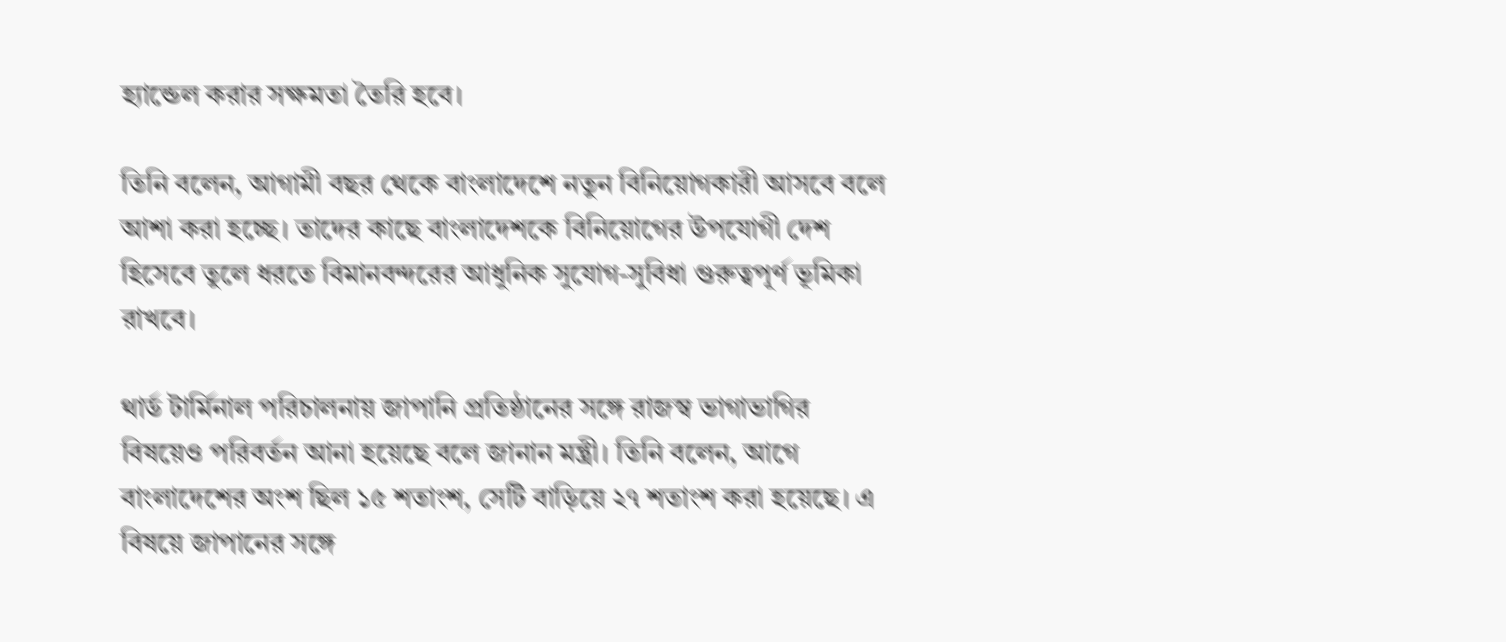হ্যান্ডেল করার সক্ষমতা তৈরি হবে।

তিনি বলেন, আগামী বছর থেকে বাংলাদেশে নতুন বিনিয়োগকারী আসবে বলে আশা করা হচ্ছে। তাদের কাছে বাংলাদেশকে বিনিয়োগের উপযোগী দেশ হিসেবে তুলে ধরতে বিমানবন্দরের আধুনিক সুযোগ-সুবিধা গুরুত্বপূর্ণ ভূমিকা রাখবে।

থার্ড টার্মিনাল পরিচালনায় জাপানি প্রতিষ্ঠানের সঙ্গে রাজস্ব ভাগাভাগির বিষয়েও পরিবর্তন আনা হয়েছে বলে জানান মন্ত্রী। তিনি বলেন, আগে বাংলাদেশের অংশ ছিল ১৫ শতাংশ, সেটি বাড়িয়ে ২৭ শতাংশ করা হয়েছে। এ বিষয়ে জাপানের সঙ্গে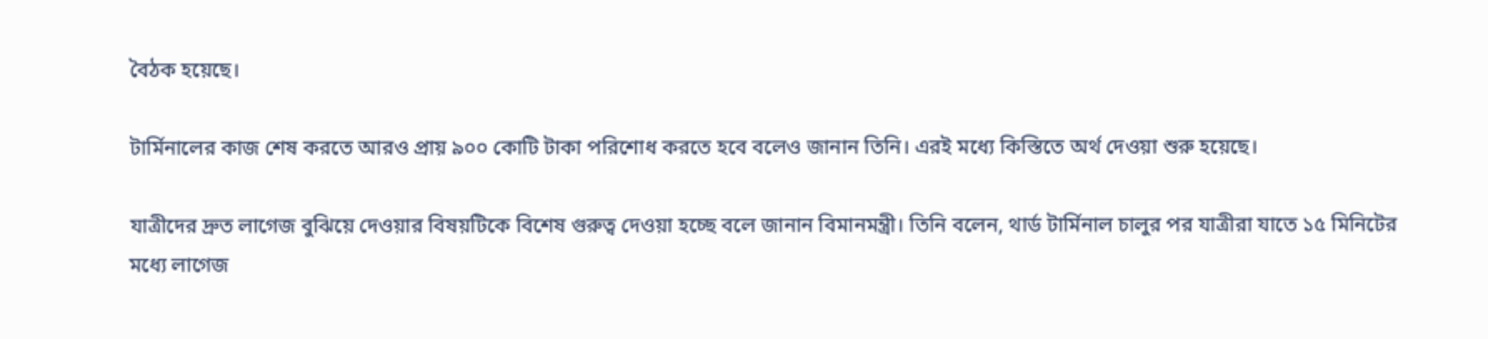বৈঠক হয়েছে।

টার্মিনালের কাজ শেষ করতে আরও প্রায় ৯০০ কোটি টাকা পরিশোধ করতে হবে বলেও জানান তিনি। এরই মধ্যে কিস্তিতে অর্থ দেওয়া শুরু হয়েছে।

যাত্রীদের দ্রুত লাগেজ বুঝিয়ে দেওয়ার বিষয়টিকে বিশেষ গুরুত্ব দেওয়া হচ্ছে বলে জানান বিমানমন্ত্রী। তিনি বলেন, থার্ড টার্মিনাল চালুর পর যাত্রীরা যাতে ১৫ মিনিটের মধ্যে লাগেজ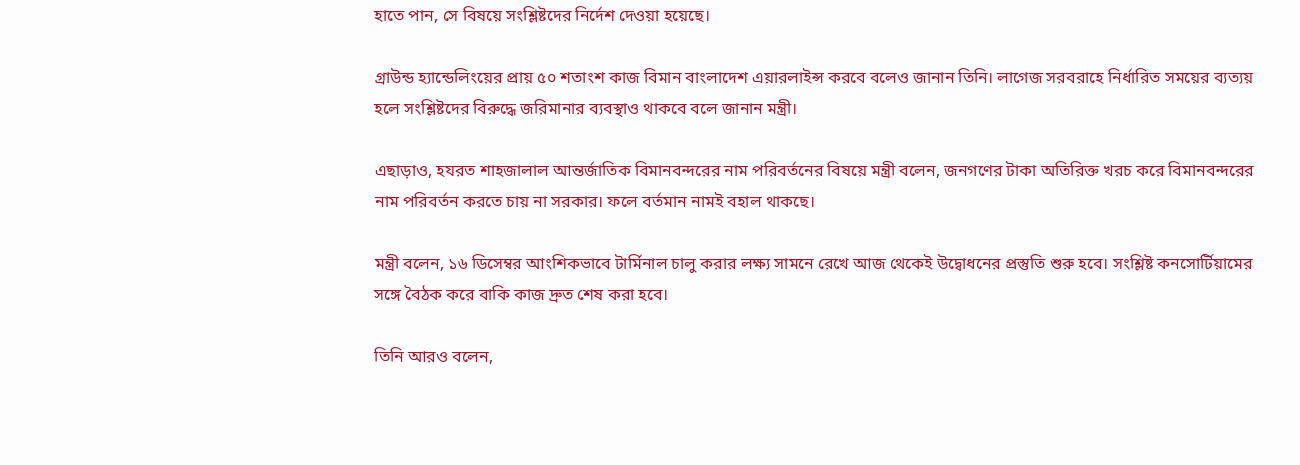হাতে পান, সে বিষয়ে সংশ্লিষ্টদের নির্দেশ দেওয়া হয়েছে।

গ্রাউন্ড হ্যান্ডেলিংয়ের প্রায় ৫০ শতাংশ কাজ বিমান বাংলাদেশ এয়ারলাইন্স করবে বলেও জানান তিনি। লাগেজ সরবরাহে নির্ধারিত সময়ের ব্যত্যয় হলে সংশ্লিষ্টদের বিরুদ্ধে জরিমানার ব্যবস্থাও থাকবে বলে জানান মন্ত্রী।

এছাড়াও, হযরত শাহজালাল আন্তর্জাতিক বিমানবন্দরের নাম পরিবর্তনের বিষয়ে মন্ত্রী বলেন, জনগণের টাকা অতিরিক্ত খরচ করে বিমানবন্দরের নাম পরিবর্তন করতে চায় না সরকার। ফলে বর্তমান নামই বহাল থাকছে।

মন্ত্রী বলেন, ১৬ ডিসেম্বর আংশিকভাবে টার্মিনাল চালু করার লক্ষ্য সামনে রেখে আজ থেকেই উদ্বোধনের প্রস্তুতি শুরু হবে। সংশ্লিষ্ট কনসোর্টিয়ামের সঙ্গে বৈঠক করে বাকি কাজ দ্রুত শেষ করা হবে।

তিনি আরও বলেন,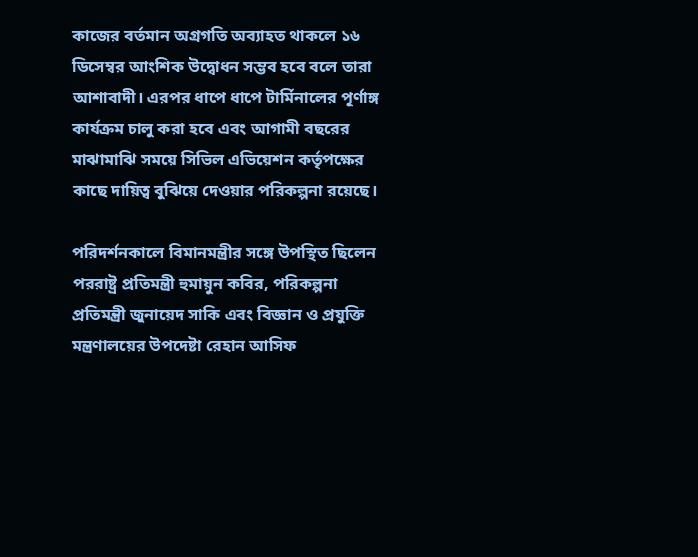কাজের বর্তমান অগ্রগতি অব্যাহত থাকলে ১৬ ডিসেম্বর আংশিক উদ্বোধন সম্ভব হবে বলে তারা আশাবাদী। এরপর ধাপে ধাপে টার্মিনালের পূর্ণাঙ্গ কার্যক্রম চালু করা হবে এবং আগামী বছরের মাঝামাঝি সময়ে সিভিল এভিয়েশন কর্তৃপক্ষের কাছে দায়িত্ব বুঝিয়ে দেওয়ার পরিকল্পনা রয়েছে।

পরিদর্শনকালে বিমানমন্ত্রীর সঙ্গে উপস্থিত ছিলেন পররাষ্ট্র প্রতিমন্ত্রী হুমায়ুন কবির, পরিকল্পনা প্রতিমন্ত্রী জুনায়েদ সাকি এবং বিজ্ঞান ও প্রযুক্তি মন্ত্রণালয়ের উপদেষ্টা রেহান আসিফ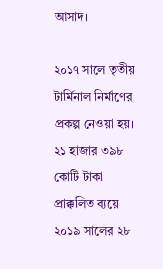আসাদ।

২০১৭ সালে তৃতীয় টার্মিনাল নির্মাণের প্রকল্প নেওয়া হয়। ২১ হাজার ৩৯৮ কোটি টাকা প্রাক্কলিত ব্যয়ে ২০১৯ সালের ২৮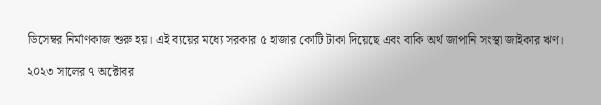ডিসেম্বর নির্মাণকাজ শুরু হয়। এই ব্যয়ের মধ্যে সরকার ৫ হাজার কোটি টাকা দিয়েছে এবং বাকি অর্থ জাপানি সংস্থা জাইকার ঋণ।

২০২৩ সালের ৭ অক্টোবর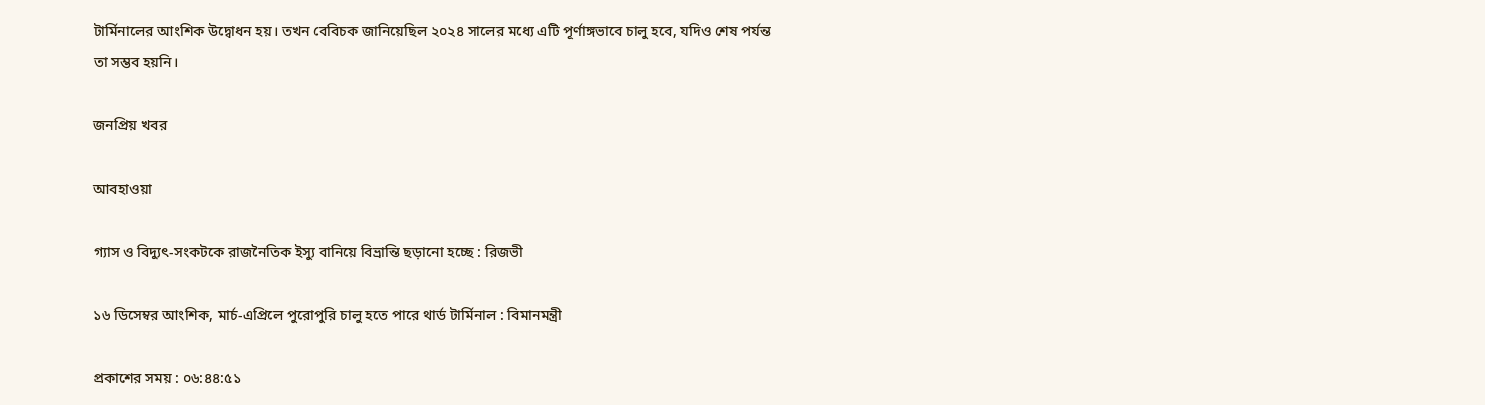টার্মিনালের আংশিক উদ্বোধন হয়। তখন বেবিচক জানিয়েছিল ২০২৪ সালের মধ্যে এটি পূর্ণাঙ্গভাবে চালু হবে, যদিও শেষ পর্যন্ত তা সম্ভব হয়নি।

জনপ্রিয় খবর

আবহাওয়া

গ্যাস ও বিদ্যুৎ-সংকটকে রাজনৈতিক ইস্যু বানিয়ে বিভ্রান্তি ছড়ানো হচ্ছে : রিজভী

১৬ ডিসেম্বর আংশিক, মার্চ-এপ্রিলে পুরোপুরি চালু হতে পারে থার্ড টার্মিনাল : বিমানমন্ত্রী

প্রকাশের সময় : ০৬:৪৪:৫১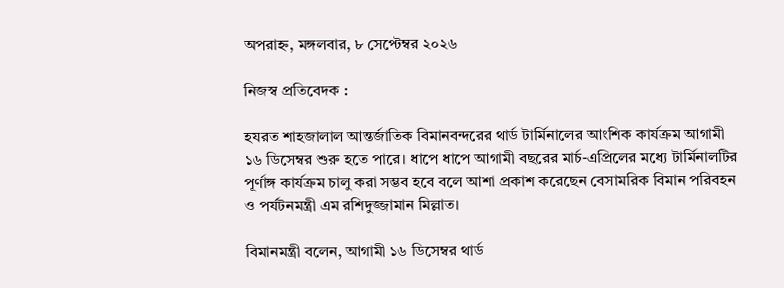অপরাহ্ন, মঙ্গলবার, ৮ সেপ্টেম্বর ২০২৬

নিজস্ব প্রতিবেদক :

হযরত শাহজালাল আন্তর্জাতিক বিমানবন্দরের থার্ড টার্মিনালের আংশিক কার্যক্রম আগামী ১৬ ডিসেম্বর শুরু হতে পারে। ধাপে ধাপে আগামী বছরের মার্চ-এপ্রিলের মধ্যে টার্মিনালটির পূর্ণাঙ্গ কার্যক্রম চালু করা সম্ভব হবে বলে আশা প্রকাশ করেছেন বেসামরিক বিমান পরিবহন ও পর্যটনমন্ত্রী এম রশিদুজ্জামান মিল্লাত।

বিমানমন্ত্রী বলেন, আগামী ১৬ ডিসেম্বর থার্ড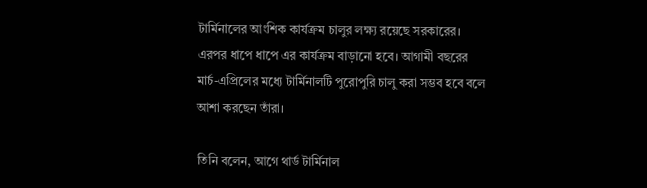টার্মিনালের আংশিক কার্যক্রম চালুর লক্ষ্য রয়েছে সরকারের। এরপর ধাপে ধাপে এর কার্যক্রম বাড়ানো হবে। আগামী বছরের মার্চ-এপ্রিলের মধ্যে টার্মিনালটি পুরোপুরি চালু করা সম্ভব হবে বলে আশা করছেন তাঁরা।

তিনি বলেন, আগে থার্ড টার্মিনাল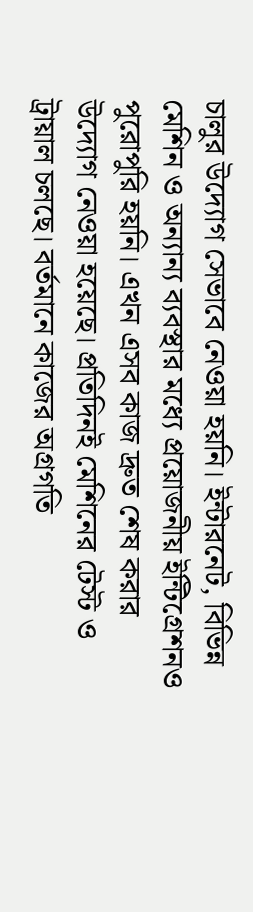চালুর উদ্যোগ সেভাবে নেওয়া হয়নি। ইন্টারনেট, বিভিন্ন মেশিন ও অন্যান্য ব্যবস্থার মধ্যে প্রয়োজনীয় ইন্টিগ্রেশনও পুরোপুরি হয়নি। এখন এসব কাজ দ্রুত শেষ করার উদ্যোগ নেওয়া হয়েছে। প্রতিদিনই মেশিনের টেস্ট ও ট্রায়াল চলছে। বর্তমানে কাজের অগ্রগতি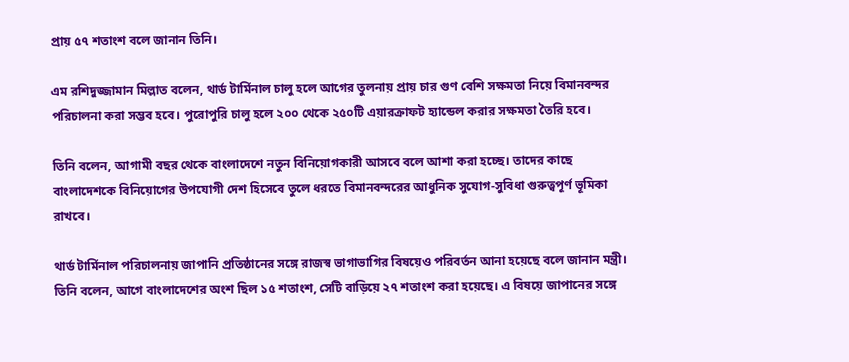প্রায় ৫৭ শতাংশ বলে জানান তিনি।

এম রশিদুজ্জামান মিল্লাত বলেন, থার্ড টার্মিনাল চালু হলে আগের তুলনায় প্রায় চার গুণ বেশি সক্ষমতা নিয়ে বিমানবন্দর পরিচালনা করা সম্ভব হবে। পুরোপুরি চালু হলে ২০০ থেকে ২৫০টি এয়ারক্রাফট হ্যান্ডেল করার সক্ষমতা তৈরি হবে।

তিনি বলেন, আগামী বছর থেকে বাংলাদেশে নতুন বিনিয়োগকারী আসবে বলে আশা করা হচ্ছে। তাদের কাছে বাংলাদেশকে বিনিয়োগের উপযোগী দেশ হিসেবে তুলে ধরতে বিমানবন্দরের আধুনিক সুযোগ-সুবিধা গুরুত্বপূর্ণ ভূমিকা রাখবে।

থার্ড টার্মিনাল পরিচালনায় জাপানি প্রতিষ্ঠানের সঙ্গে রাজস্ব ভাগাভাগির বিষয়েও পরিবর্তন আনা হয়েছে বলে জানান মন্ত্রী। তিনি বলেন, আগে বাংলাদেশের অংশ ছিল ১৫ শতাংশ, সেটি বাড়িয়ে ২৭ শতাংশ করা হয়েছে। এ বিষয়ে জাপানের সঙ্গে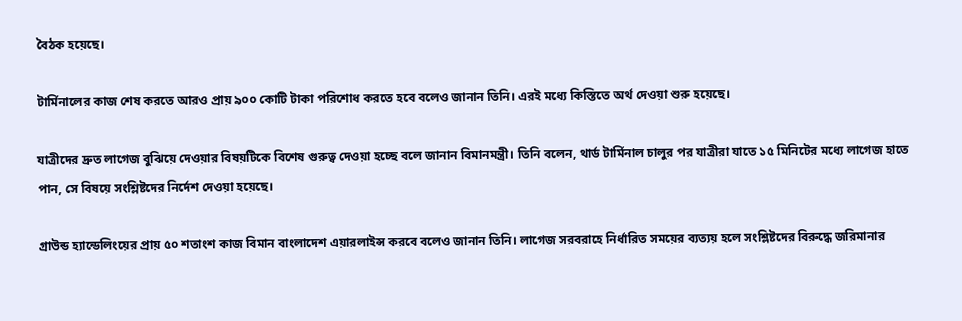বৈঠক হয়েছে।

টার্মিনালের কাজ শেষ করতে আরও প্রায় ৯০০ কোটি টাকা পরিশোধ করতে হবে বলেও জানান তিনি। এরই মধ্যে কিস্তিতে অর্থ দেওয়া শুরু হয়েছে।

যাত্রীদের দ্রুত লাগেজ বুঝিয়ে দেওয়ার বিষয়টিকে বিশেষ গুরুত্ব দেওয়া হচ্ছে বলে জানান বিমানমন্ত্রী। তিনি বলেন, থার্ড টার্মিনাল চালুর পর যাত্রীরা যাতে ১৫ মিনিটের মধ্যে লাগেজ হাতে পান, সে বিষয়ে সংশ্লিষ্টদের নির্দেশ দেওয়া হয়েছে।

গ্রাউন্ড হ্যান্ডেলিংয়ের প্রায় ৫০ শতাংশ কাজ বিমান বাংলাদেশ এয়ারলাইন্স করবে বলেও জানান তিনি। লাগেজ সরবরাহে নির্ধারিত সময়ের ব্যত্যয় হলে সংশ্লিষ্টদের বিরুদ্ধে জরিমানার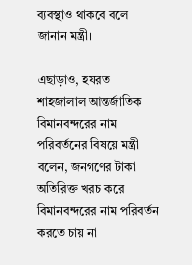ব্যবস্থাও থাকবে বলে জানান মন্ত্রী।

এছাড়াও, হযরত শাহজালাল আন্তর্জাতিক বিমানবন্দরের নাম পরিবর্তনের বিষয়ে মন্ত্রী বলেন, জনগণের টাকা অতিরিক্ত খরচ করে বিমানবন্দরের নাম পরিবর্তন করতে চায় না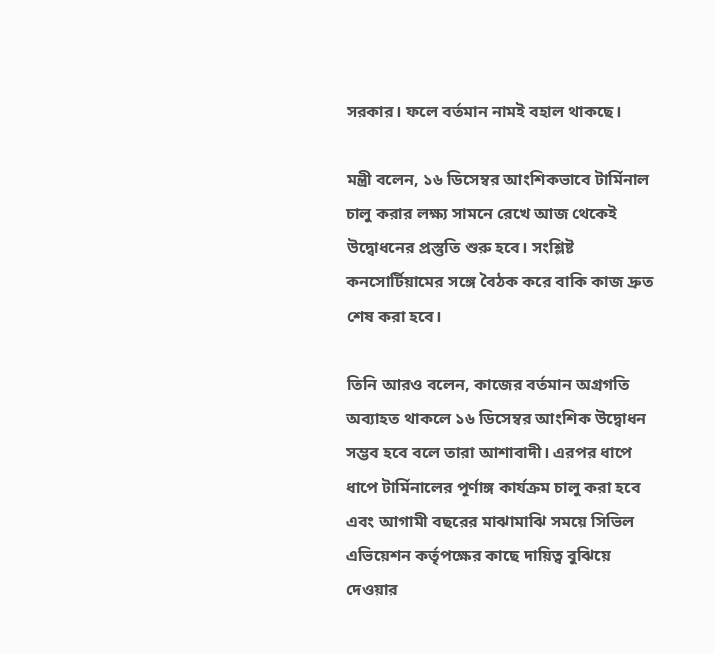সরকার। ফলে বর্তমান নামই বহাল থাকছে।

মন্ত্রী বলেন, ১৬ ডিসেম্বর আংশিকভাবে টার্মিনাল চালু করার লক্ষ্য সামনে রেখে আজ থেকেই উদ্বোধনের প্রস্তুতি শুরু হবে। সংশ্লিষ্ট কনসোর্টিয়ামের সঙ্গে বৈঠক করে বাকি কাজ দ্রুত শেষ করা হবে।

তিনি আরও বলেন, কাজের বর্তমান অগ্রগতি অব্যাহত থাকলে ১৬ ডিসেম্বর আংশিক উদ্বোধন সম্ভব হবে বলে তারা আশাবাদী। এরপর ধাপে ধাপে টার্মিনালের পূর্ণাঙ্গ কার্যক্রম চালু করা হবে এবং আগামী বছরের মাঝামাঝি সময়ে সিভিল এভিয়েশন কর্তৃপক্ষের কাছে দায়িত্ব বুঝিয়ে দেওয়ার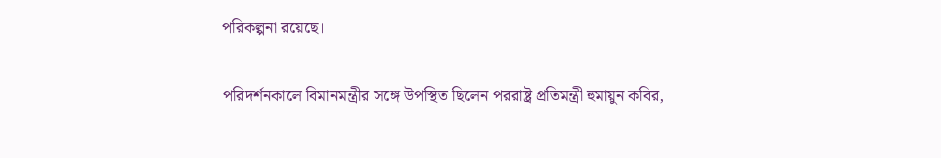পরিকল্পনা রয়েছে।

পরিদর্শনকালে বিমানমন্ত্রীর সঙ্গে উপস্থিত ছিলেন পররাষ্ট্র প্রতিমন্ত্রী হুমায়ুন কবির,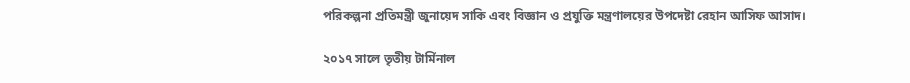পরিকল্পনা প্রতিমন্ত্রী জুনায়েদ সাকি এবং বিজ্ঞান ও প্রযুক্তি মন্ত্রণালয়ের উপদেষ্টা রেহান আসিফ আসাদ।

২০১৭ সালে তৃতীয় টার্মিনাল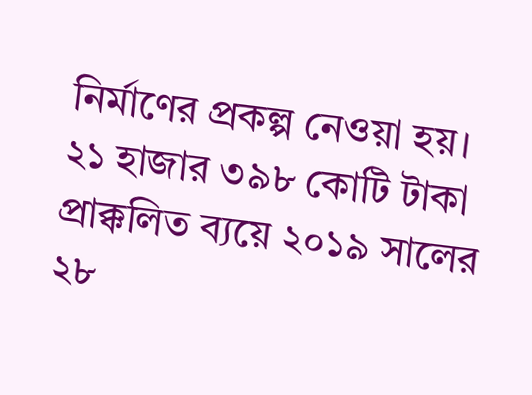নির্মাণের প্রকল্প নেওয়া হয়। ২১ হাজার ৩৯৮ কোটি টাকা প্রাক্কলিত ব্যয়ে ২০১৯ সালের ২৮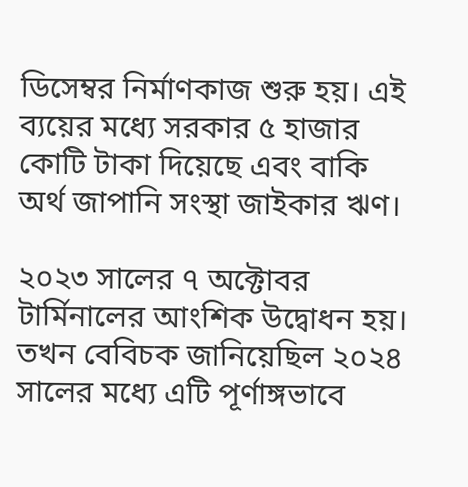ডিসেম্বর নির্মাণকাজ শুরু হয়। এই ব্যয়ের মধ্যে সরকার ৫ হাজার কোটি টাকা দিয়েছে এবং বাকি অর্থ জাপানি সংস্থা জাইকার ঋণ।

২০২৩ সালের ৭ অক্টোবর টার্মিনালের আংশিক উদ্বোধন হয়। তখন বেবিচক জানিয়েছিল ২০২৪ সালের মধ্যে এটি পূর্ণাঙ্গভাবে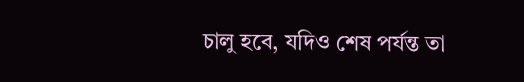চালু হবে, যদিও শেষ পর্যন্ত তা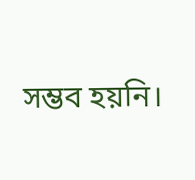সম্ভব হয়নি।